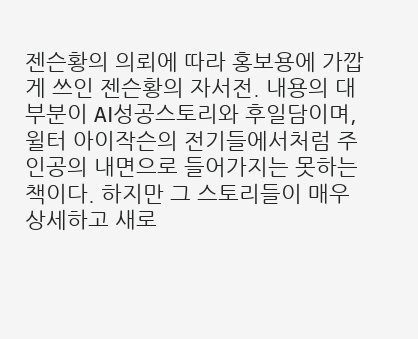젠슨황의 의뢰에 따라 홍보용에 가깝게 쓰인 젠슨황의 자서전. 내용의 대부분이 AI성공스토리와 후일담이며, 윌터 아이작슨의 전기들에서처럼 주인공의 내면으로 들어가지는 못하는 책이다. 하지만 그 스토리들이 매우 상세하고 새로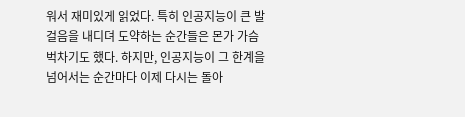워서 재미있게 읽었다. 특히 인공지능이 큰 발걸음을 내디뎌 도약하는 순간들은 몬가 가슴 벅차기도 했다. 하지만, 인공지능이 그 한계을 넘어서는 순간마다 이제 다시는 돌아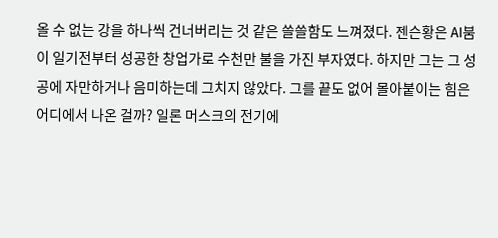올 수 없는 강을 하나씩 건너버리는 것 같은 쓸쓸함도 느껴졌다. 젠슨황은 AI붐이 일기전부터 성공한 창업가로 수천만 불을 가진 부자였다. 하지만 그는 그 성공에 자만하거나 음미하는데 그치지 않았다. 그를 끝도 없어 몰아붙이는 힘은 어디에서 나온 걸까? 일론 머스크의 전기에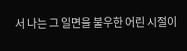서 나는 그 일면을 불우한 어린 시절이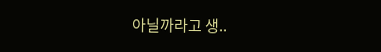아닐까라고 생..